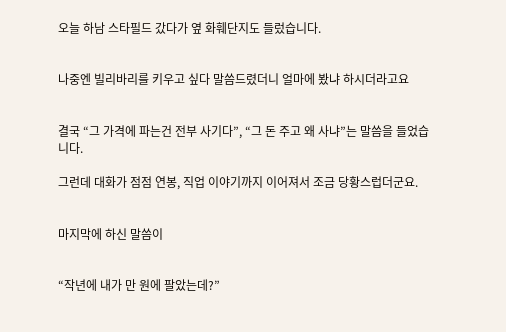오늘 하남 스타필드 갔다가 옆 화훼단지도 들렀습니다.


나중엔 빌리바리를 키우고 싶다 말씀드렸더니 얼마에 봤냐 하시더라고요


결국 “그 가격에 파는건 전부 사기다”, “그 돈 주고 왜 사냐”는 말씀을 들었습니다.

그런데 대화가 점점 연봉, 직업 이야기까지 이어져서 조금 당황스럽더군요.


마지막에 하신 말씀이


“작년에 내가 만 원에 팔았는데?”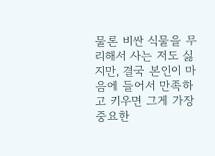물론 비싼 식물을 무리해서 사는 저도 싫지만, 결국 본인이 마음에 들어서 만족하고 키우면 그게 가장 중요한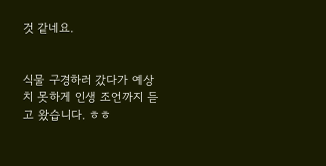것 같네요.


식물 구경하러 갔다가 예상치 못하게 인생 조언까지 듣고 왔습니다. ㅎㅎ